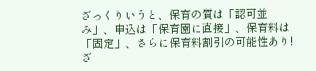ざっくりいうと、保育の質は「認可並み」、申込は「保育園に直接」、保育料は「固定」、さらに保育料割引の可能性あり!
ざ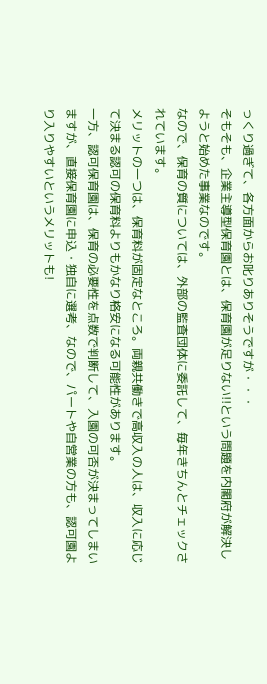っくり過ぎて、各方面からお叱りありそうですが・・・
そもそも、企業主導型保育園とは、保育園が足りない!!という問題を内閣府が解決しようと始めた事業なのです。
なので、保育の質については、外部の監査団体に委託して、毎年きちんとチェックされています。
メリットの一つは、保育料が固定なところ。両親共働きで高収入の人は、収入に応じて決まる認可の保育料よりもかなり格安になる可能性があります。
一方、認可保育園は、保育の必要性を点数で判断して、入園の可否が決まってしまいますが、直接保育園に申込・独自に選考、なので、パートや自営業の方も、認可園より入りやすいというメリットも!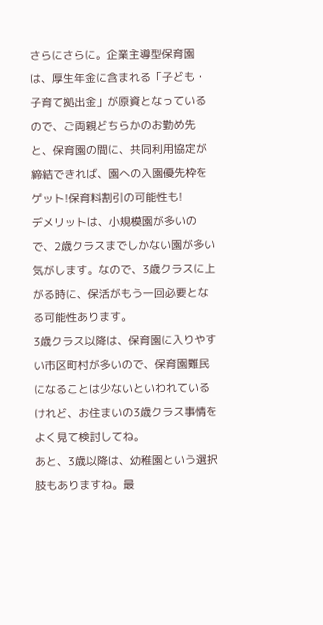さらにさらに。企業主導型保育園は、厚生年金に含まれる「子ども・子育て拠出金」が原資となっているので、ご両親どちらかのお勤め先と、保育園の間に、共同利用協定が締結できれば、園への入園優先枠をゲット!保育料割引の可能性も!
デメリットは、小規模園が多いので、2歳クラスまでしかない園が多い気がします。なので、3歳クラスに上がる時に、保活がもう一回必要となる可能性あります。
3歳クラス以降は、保育園に入りやすい市区町村が多いので、保育園難民になることは少ないといわれているけれど、お住まいの3歳クラス事情をよく見て検討してね。
あと、3歳以降は、幼稚園という選択肢もありますね。最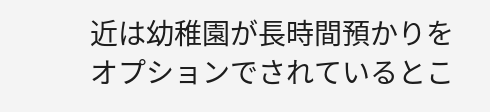近は幼稚園が長時間預かりをオプションでされているとこ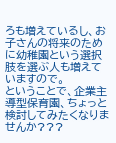ろも増えているし、お子さんの将来のために幼稚園という選択肢を選ぶ人も増えていますので。
ということで、企業主導型保育園、ちょっと検討してみたくなりませんか???